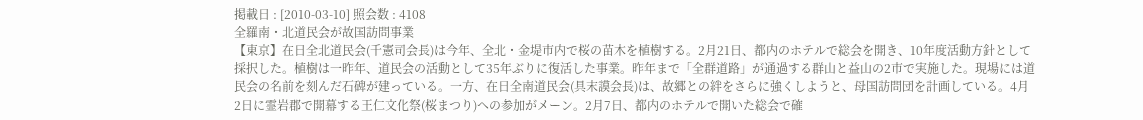掲載日 : [2010-03-10] 照会数 : 4108
全羅南・北道民会が故国訪問事業
【東京】在日全北道民会(千憲司会長)は今年、全北・金堤市内で桜の苗木を植樹する。2月21日、都内のホテルで総会を開き、10年度活動方針として採択した。植樹は一昨年、道民会の活動として35年ぶりに復活した事業。昨年まで「全群道路」が通過する群山と益山の2市で実施した。現場には道民会の名前を刻んだ石碑が建っている。一方、在日全南道民会(具末謨会長)は、故郷との絆をさらに強くしようと、母国訪問団を計画している。4月2日に霊岩郡で開幕する王仁文化祭(桜まつり)への参加がメーン。2月7日、都内のホテルで開いた総会で確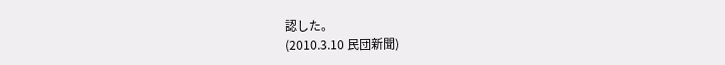認した。
(2010.3.10 民団新聞)